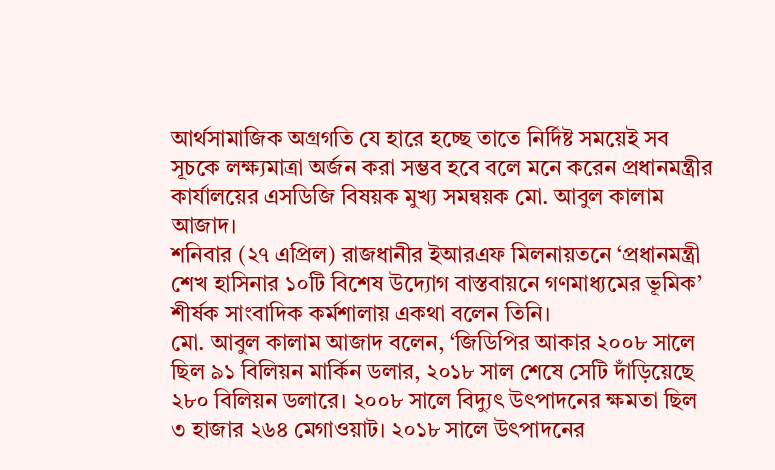আর্থসামাজিক অগ্রগতি যে হারে হচ্ছে তাতে নির্দিষ্ট সময়েই সব সূচকে লক্ষ্যমাত্রা অর্জন করা সম্ভব হবে বলে মনে করেন প্রধানমন্ত্রীর কার্যালয়ের এসডিজি বিষয়ক মুখ্য সমন্বয়ক মো. আবুল কালাম আজাদ।
শনিবার (২৭ এপ্রিল) রাজধানীর ইআরএফ মিলনায়তনে ‘প্রধানমন্ত্রী শেখ হাসিনার ১০টি বিশেষ উদ্যোগ বাস্তবায়নে গণমাধ্যমের ভূমিক’ শীর্ষক সাংবাদিক কর্মশালায় একথা বলেন তিনি।
মো. আবুল কালাম আজাদ বলেন, ‘জিডিপির আকার ২০০৮ সালে ছিল ৯১ বিলিয়ন মার্কিন ডলার, ২০১৮ সাল শেষে সেটি দাঁড়িয়েছে ২৮০ বিলিয়ন ডলারে। ২০০৮ সালে বিদ্যুৎ উৎপাদনের ক্ষমতা ছিল ৩ হাজার ২৬৪ মেগাওয়াট। ২০১৮ সালে উৎপাদনের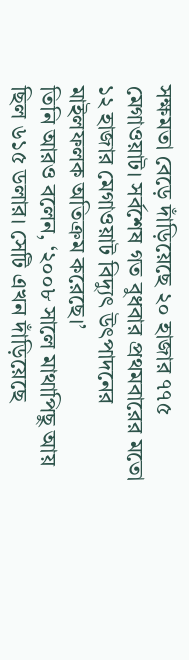সক্ষমতা বেড়ে দাঁড়িয়েছে ২০ হাজার ৭৭৫ মেগাওয়াট। সর্বশেষ গত বুধবার প্রথমবারের মতো ১২ হাজার মেগাওয়াট বিদ্যুৎ উৎপাদনের মাইলফলক অতিক্রম করেছে।’
তিনি আরও বলেন, ‘২০০৮ সালে মাথাপিছু আয় ছিল ৬১৫ ডলার। সেটি এখন দাঁড়িয়েছে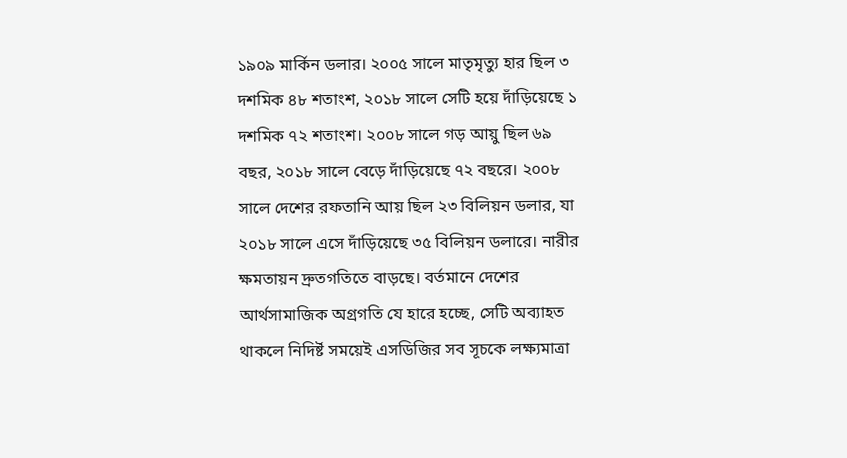১৯০৯ মার্কিন ডলার। ২০০৫ সালে মাতৃমৃত্যু হার ছিল ৩ দশমিক ৪৮ শতাংশ, ২০১৮ সালে সেটি হয়ে দাঁড়িয়েছে ১ দশমিক ৭২ শতাংশ। ২০০৮ সালে গড় আয়ু ছিল ৬৯ বছর, ২০১৮ সালে বেড়ে দাঁড়িয়েছে ৭২ বছরে। ২০০৮ সালে দেশের রফতানি আয় ছিল ২৩ বিলিয়ন ডলার, যা ২০১৮ সালে এসে দাঁড়িয়েছে ৩৫ বিলিয়ন ডলারে। নারীর ক্ষমতায়ন দ্রুতগতিতে বাড়ছে। বর্তমানে দেশের আর্থসামাজিক অগ্রগতি যে হারে হচ্ছে, সেটি অব্যাহত থাকলে নিদির্ষ্ট সময়েই এসডিজির সব সূচকে লক্ষ্যমাত্রা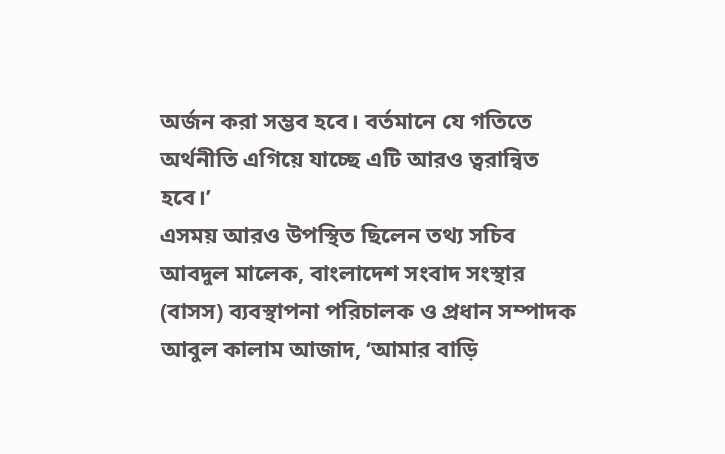অর্জন করা সম্ভব হবে। বর্তমানে যে গতিতে অর্থনীতি এগিয়ে যাচ্ছে এটি আরও ত্বরান্বিত হবে।’
এসময় আরও উপস্থিত ছিলেন তথ্য সচিব আবদুল মালেক, বাংলাদেশ সংবাদ সংস্থার (বাসস) ব্যবস্থাপনা পরিচালক ও প্রধান সম্পাদক আবুল কালাম আজাদ, ‘আমার বাড়ি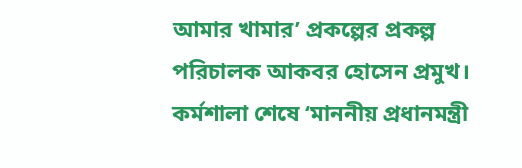আমার খামার’ প্রকল্পের প্রকল্প পরিচালক আকবর হোসেন প্রমুখ।
কর্মশালা শেষে ‘মাননীয় প্রধানমন্ত্রী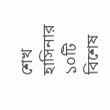শেখ হাসিনার ১০টি বিশেষ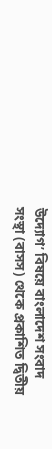উদ্যোগ’ বিষয়ে বাংলাদেশ সংবাদ সংস্থা (বাসস) থেকে প্রকাশিত দ্বিতীয়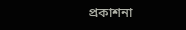প্রকাশনা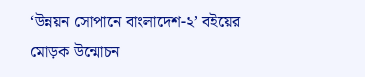‘উন্নয়ন সোপানে বাংলাদেশ-২’ বইয়ের মোড়ক উন্মোচন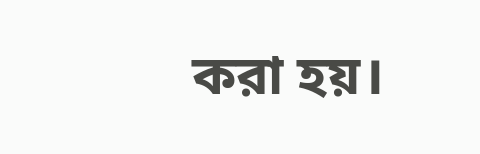করা হয়।